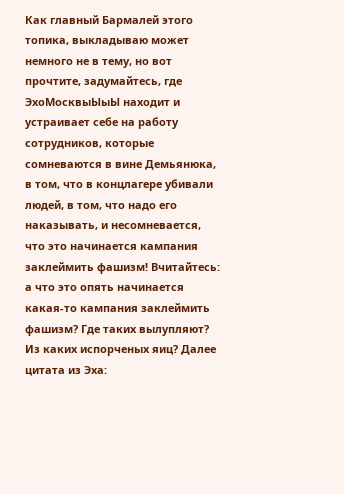Как главный Бармалей этого топика, выкладываю может немного не в тему, но вот прочтите, задумайтесь, где ЭхоМосквыЫыЫ находит и устраивает себе на работу сотрудников, которые сомневаются в вине Демьянюка, в том, что в концлагере убивали людей, в том, что надо его наказывать, и несомневается, что это начинается кампания заклеймить фашизм! Вчитайтесь: а что это опять начинается какая-то кампания заклеймить фашизм? Где таких вылупляют? Из каких испорченых яиц? Далее цитата из Эха: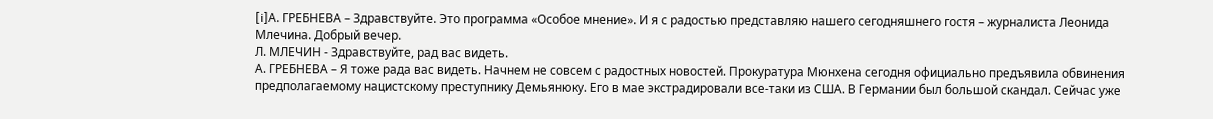[i]А. ГРЕБНЕВА – Здравствуйте. Это программа «Особое мнение». И я с радостью представляю нашего сегодняшнего гостя – журналиста Леонида Млечина. Добрый вечер.
Л. МЛЕЧИН - Здравствуйте, рад вас видеть.
А. ГРЕБНЕВА – Я тоже рада вас видеть. Начнем не совсем с радостных новостей. Прокуратура Мюнхена сегодня официально предъявила обвинения предполагаемому нацистскому преступнику Демьянюку. Его в мае экстрадировали все-таки из США. В Германии был большой скандал. Сейчас уже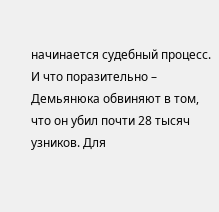начинается судебный процесс. И что поразительно – Демьянюка обвиняют в том, что он убил почти 28 тысяч узников. Для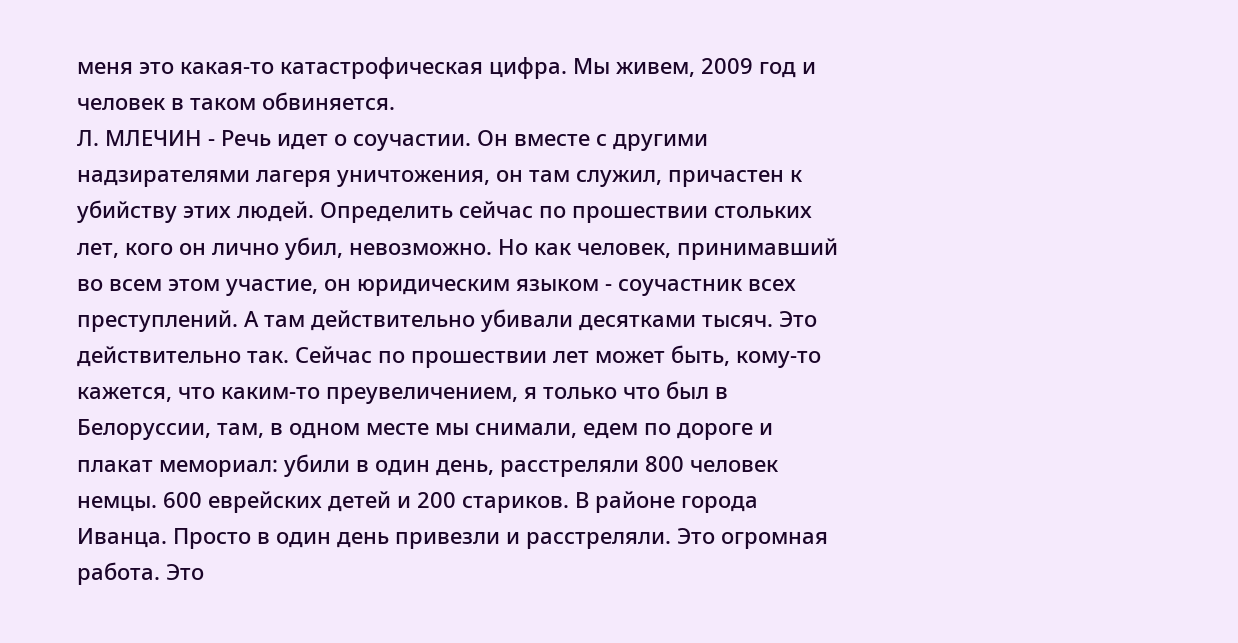меня это какая-то катастрофическая цифра. Мы живем, 2009 год и человек в таком обвиняется.
Л. МЛЕЧИН - Речь идет о соучастии. Он вместе с другими надзирателями лагеря уничтожения, он там служил, причастен к убийству этих людей. Определить сейчас по прошествии стольких лет, кого он лично убил, невозможно. Но как человек, принимавший во всем этом участие, он юридическим языком - соучастник всех преступлений. А там действительно убивали десятками тысяч. Это действительно так. Сейчас по прошествии лет может быть, кому-то кажется, что каким-то преувеличением, я только что был в Белоруссии, там, в одном месте мы снимали, едем по дороге и плакат мемориал: убили в один день, расстреляли 800 человек немцы. 600 еврейских детей и 200 стариков. В районе города Иванца. Просто в один день привезли и расстреляли. Это огромная работа. Это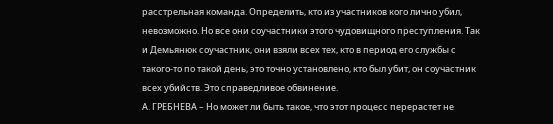расстрельная команда. Определить, кто из участников кого лично убил, невозможно. Но все они соучастники этого чудовищного преступления. Так и Демьянюк соучастник, они взяли всех тех, кто в период его службы с такого-то по такой день, это точно установлено, кто был убит, он соучастник всех убийств. Это справедливое обвинение.
А. ГРЕБНЕВА – Но может ли быть такое, что этот процесс перерастет не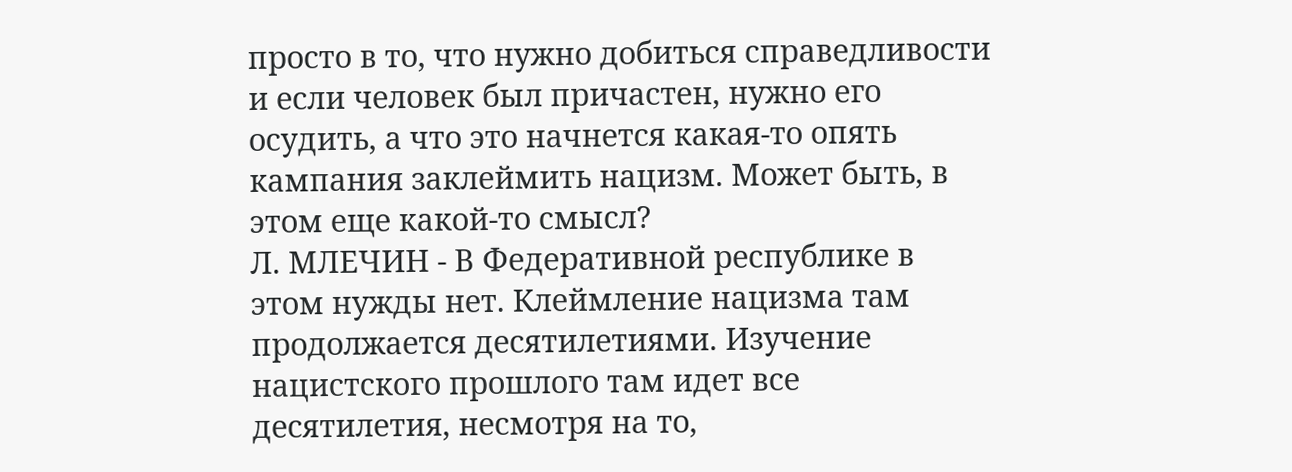просто в то, что нужно добиться справедливости и если человек был причастен, нужно его осудить, а что это начнется какая-то опять кампания заклеймить нацизм. Может быть, в этом еще какой-то смысл?
Л. МЛЕЧИН - В Федеративной республике в этом нужды нет. Клеймление нацизма там продолжается десятилетиями. Изучение нацистского прошлого там идет все десятилетия, несмотря на то,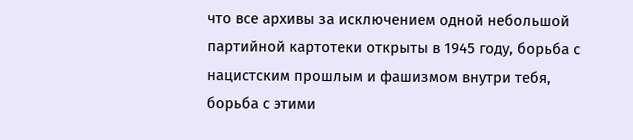что все архивы за исключением одной небольшой партийной картотеки открыты в 1945 году, борьба с нацистским прошлым и фашизмом внутри тебя, борьба с этими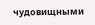чудовищными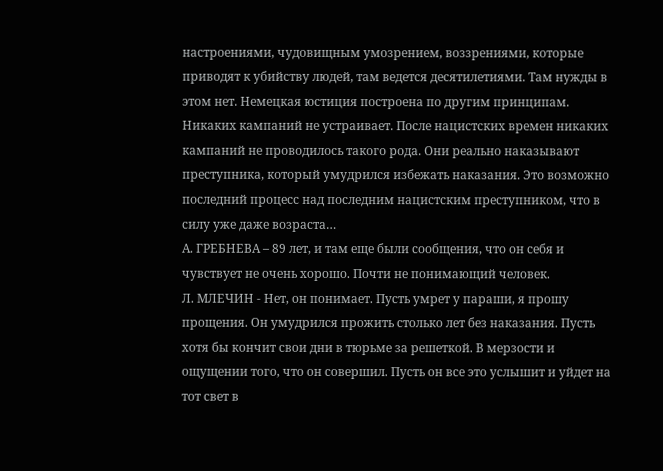настроениями, чудовищным умозрением, воззрениями, которые приводят к убийству людей, там ведется десятилетиями. Там нужды в этом нет. Немецкая юстиция построена по другим принципам. Никаких кампаний не устраивает. После нацистских времен никаких кампаний не проводилось такого рода. Они реально наказывают преступника, который умудрился избежать наказания. Это возможно последний процесс над последним нацистским преступником, что в силу уже даже возраста…
А. ГРЕБНЕВА – 89 лет, и там еще были сообщения, что он себя и чувствует не очень хорошо. Почти не понимающий человек.
Л. МЛЕЧИН - Нет, он понимает. Пусть умрет у параши, я прошу прощения. Он умудрился прожить столько лет без наказания. Пусть хотя бы кончит свои дни в тюрьме за решеткой. В мерзости и ощущении того, что он совершил. Пусть он все это услышит и уйдет на тот свет в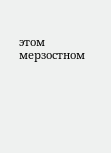этом мерзостном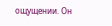ощущении. Он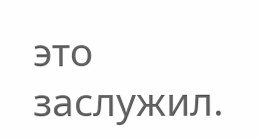это заслужил.